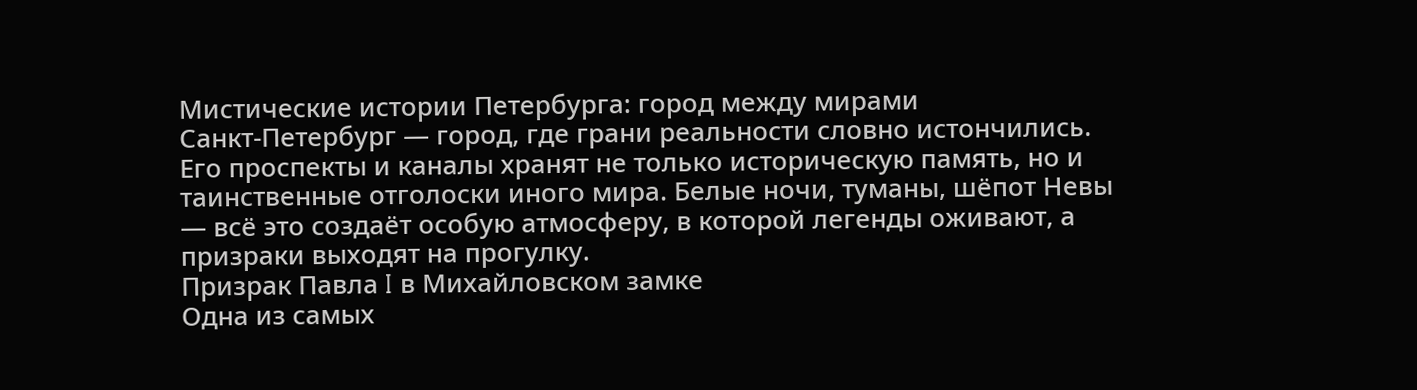Мистические истории Петербурга: город между мирами
Санкт‑Петербург — город, где грани реальности словно истончились. Его проспекты и каналы хранят не только историческую память, но и таинственные отголоски иного мира. Белые ночи, туманы, шёпот Невы — всё это создаёт особую атмосферу, в которой легенды оживают, а призраки выходят на прогулку.
Призрак Павла I в Михайловском замке
Одна из самых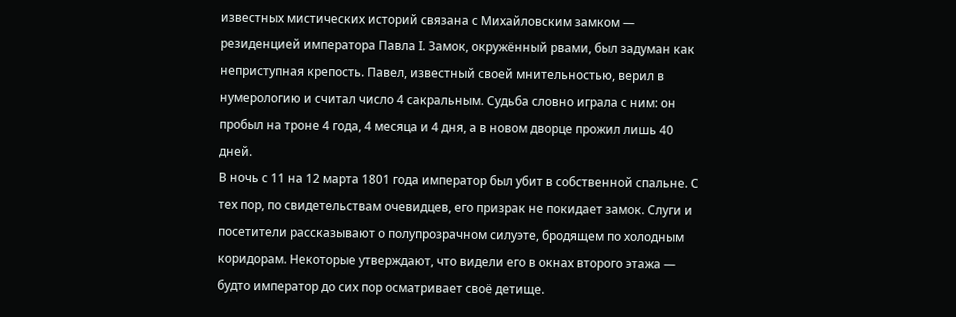известных мистических историй связана с Михайловским замком — резиденцией императора Павла I. Замок, окружённый рвами, был задуман как неприступная крепость. Павел, известный своей мнительностью, верил в нумерологию и считал число 4 сакральным. Судьба словно играла с ним: он пробыл на троне 4 года, 4 месяца и 4 дня, а в новом дворце прожил лишь 40 дней.
В ночь с 11 на 12 марта 1801 года император был убит в собственной спальне. С тех пор, по свидетельствам очевидцев, его призрак не покидает замок. Слуги и посетители рассказывают о полупрозрачном силуэте, бродящем по холодным коридорам. Некоторые утверждают, что видели его в окнах второго этажа — будто император до сих пор осматривает своё детище.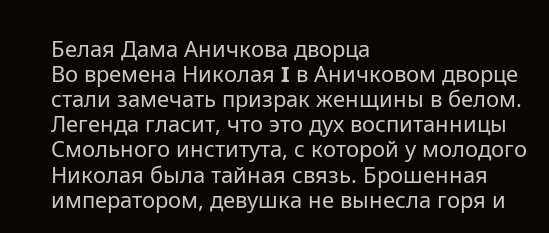Белая Дама Аничкова дворца
Во времена Николая I в Аничковом дворце стали замечать призрак женщины в белом. Легенда гласит, что это дух воспитанницы Смольного института, с которой у молодого Николая была тайная связь. Брошенная императором, девушка не вынесла горя и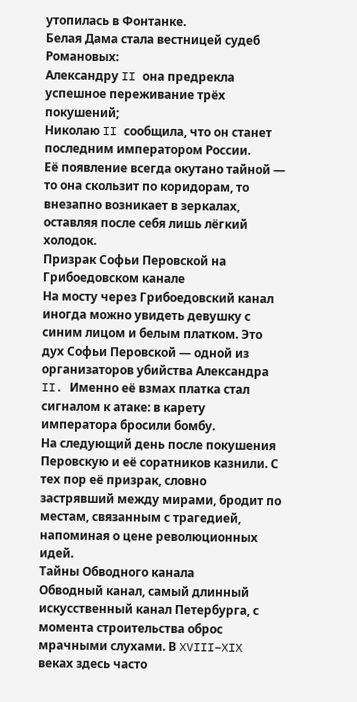утопилась в Фонтанке.
Белая Дама стала вестницей судеб Романовых:
Александру II она предрекла успешное переживание трёх покушений;
Николаю II сообщила, что он станет последним императором России.
Её появление всегда окутано тайной — то она скользит по коридорам, то внезапно возникает в зеркалах, оставляя после себя лишь лёгкий холодок.
Призрак Софьи Перовской на Грибоедовском канале
На мосту через Грибоедовский канал иногда можно увидеть девушку с синим лицом и белым платком. Это дух Софьи Перовской — одной из организаторов убийства Александра II. Именно её взмах платка стал сигналом к атаке: в карету императора бросили бомбу.
На следующий день после покушения Перовскую и её соратников казнили. С тех пор её призрак, словно застрявший между мирами, бродит по местам, связанным с трагедией, напоминая о цене революционных идей.
Тайны Обводного канала
Обводный канал, самый длинный искусственный канал Петербурга, с момента строительства оброс мрачными слухами. В XVIII–XIX веках здесь часто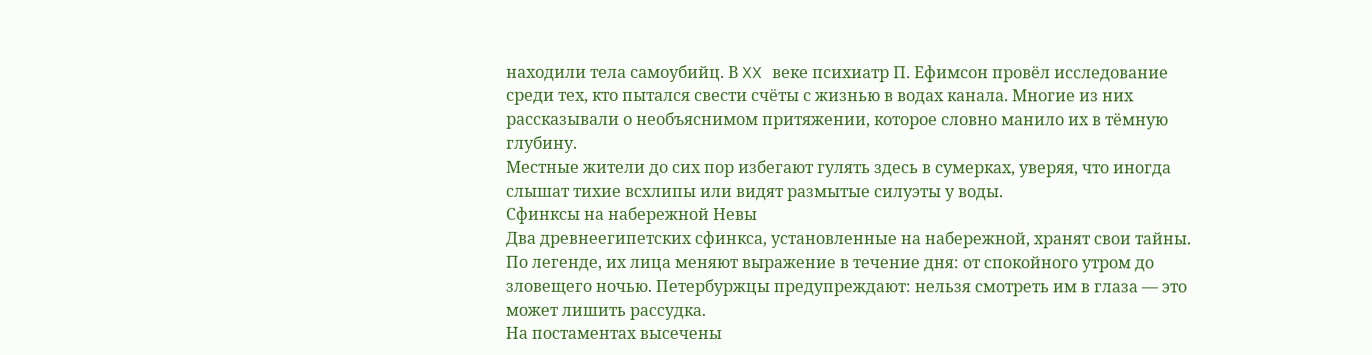находили тела самоубийц. В XX веке психиатр П. Ефимсон провёл исследование среди тех, кто пытался свести счёты с жизнью в водах канала. Многие из них рассказывали о необъяснимом притяжении, которое словно манило их в тёмную глубину.
Местные жители до сих пор избегают гулять здесь в сумерках, уверяя, что иногда слышат тихие всхлипы или видят размытые силуэты у воды.
Сфинксы на набережной Невы
Два древнеегипетских сфинкса, установленные на набережной, хранят свои тайны. По легенде, их лица меняют выражение в течение дня: от спокойного утром до зловещего ночью. Петербуржцы предупреждают: нельзя смотреть им в глаза — это может лишить рассудка.
На постаментах высечены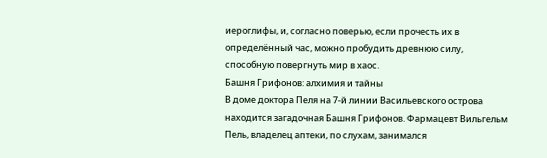иероглифы, и, согласно поверью, если прочесть их в определённый час, можно пробудить древнюю силу, способную повергнуть мир в хаос.
Башня Грифонов: алхимия и тайны
В доме доктора Пеля на 7‑й линии Васильевского острова находится загадочная Башня Грифонов. Фармацевт Вильгельм Пель, владелец аптеки, по слухам, занимался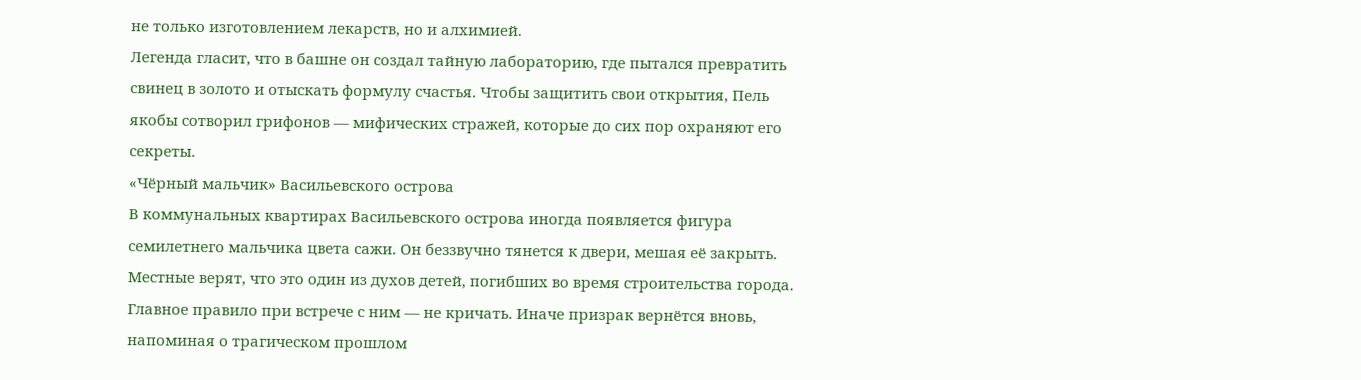не только изготовлением лекарств, но и алхимией.
Легенда гласит, что в башне он создал тайную лабораторию, где пытался превратить свинец в золото и отыскать формулу счастья. Чтобы защитить свои открытия, Пель якобы сотворил грифонов — мифических стражей, которые до сих пор охраняют его секреты.
«Чёрный мальчик» Васильевского острова
В коммунальных квартирах Васильевского острова иногда появляется фигура семилетнего мальчика цвета сажи. Он беззвучно тянется к двери, мешая её закрыть. Местные верят, что это один из духов детей, погибших во время строительства города.
Главное правило при встрече с ним — не кричать. Иначе призрак вернётся вновь, напоминая о трагическом прошлом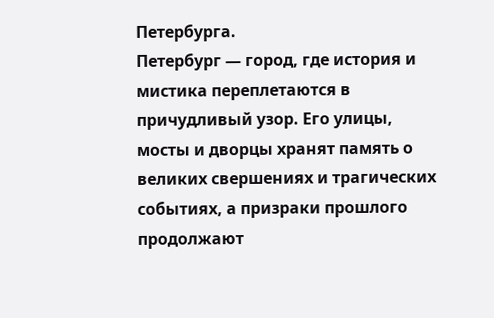Петербурга.
Петербург — город, где история и мистика переплетаются в причудливый узор. Его улицы, мосты и дворцы хранят память о великих свершениях и трагических событиях, а призраки прошлого продолжают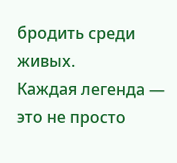бродить среди живых.
Каждая легенда — это не просто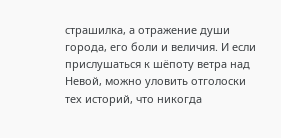страшилка, а отражение души города, его боли и величия. И если прислушаться к шёпоту ветра над Невой, можно уловить отголоски тех историй, что никогда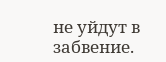не уйдут в забвение.